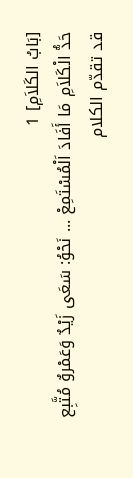[بَابُ الكَلاَمِ] 1
حَدُّ الْكَلاَمِ مَا أَفَادَ اَلْمُسْتَمِعْ ... نَحْوُ: سَعَى زَيْدٌ وَعَمْروٌ مُتَّبِع
قد تقدّم الكلام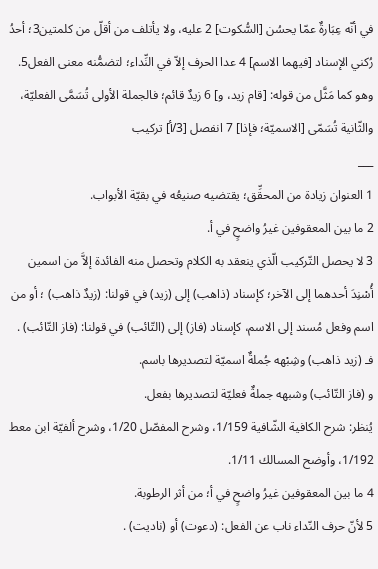في أنّه عِبَارةٌ عمّا يحسُن [السُّكوت] 2 عليه، ولا يأتلف من أقلّ من كلمتين3؛ أحدُ رُكني الإسناد [فيهما الاسم] 4 عدا الحرف إلاّ في النِّداء؛ لتضمُّنه معنى الفعل5.
وهو كما مَثَّل من قوله: [قام زيد، و] 6 زيدٌ قائم؛ فالجملة الأولى تُسَمَّى الفعليّة، والثّانية تُسَمّى [الاسميّة؛ فإذا] 7 انفصل [3/أ] تركيب
___
1 العنوان زيادة من المحقِّق؛ يقتضيه صنيعُه في بقيّة الأبواب.
2 ما بين المعقوفين غيرُ واضحٍ في أ.
3 لا يحصل التّركيب الّذي ينعقد به الكلام وتحصل منه الفائدة إلاَّ من اسمين أُسْنِدَ أحدهما إلى الآخر؛ كإسناد (ذاهب) إلى (زيد) في قولنا: (زيدٌ ذاهب) ؛ أو من اسم وفعل مُسند إلى الاسم، كإسناد (فاز) إلى (التّائب) في قولنا: (فاز التّائب) .
فـ (زيد ذاهب) وشِبْهه جُملةٌ اسميّة لتصديرها باسم.
و (فاز التّائب) وشبهه جملةٌ فعليّة لتصديرها بفعل.
يُنظر: شرح الكافية الشّافية 1/159، وشرح المفصّل 1/20، وشرح ألفيّة ابن معط 1/192، وأوضح المسالك 1/11.
4 ما بين المعقوفين غيرُ واضحٍ في أ؛ من أثر الرطوبة.
5 لأنّ حرف النّداء ناب عن الفعل: (دعوت) أو (ناديت) .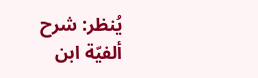يُنظر: شرح ألفيّة ابن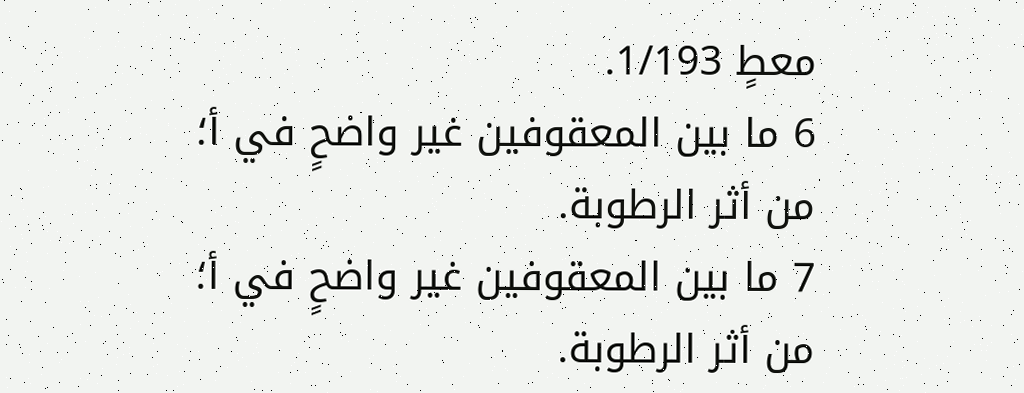معطٍ 1/193.
6 ما بين المعقوفين غير واضحٍ في أ؛ من أثر الرطوبة.
7 ما بين المعقوفين غير واضحٍ في أ؛ من أثر الرطوبة.